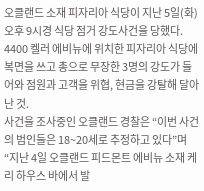오클랜드 소재 피자리아 식당이 지난 5일(화) 오후 9시경 식당 점거 강도사건을 당했다.
4400 켈러 에비뉴에 위치한 피자리아 식당에 복면을 쓰고 총으로 무장한 3명의 강도가 들어와 점원과 고객을 위협, 현금을 강탈해 달아난 것.
사건을 조사중인 오클랜드 경찰은 “이번 사건의 범인들은 18~20세로 추정하고 있다”며 “지난 4일 오클랜드 피드몬트 에비뉴 소재 케리 하우스 바에서 발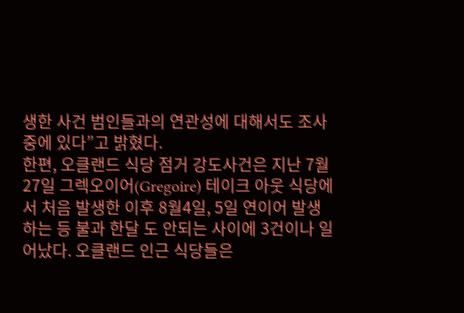생한 사건 범인들과의 연관성에 대해서도 조사중에 있다”고 밝혔다.
한편, 오클랜드 식당 점거 강도사건은 지난 7월27일 그렉오이어(Gregoire) 테이크 아웃 식당에서 처음 발생한 이후 8월4일, 5일 연이어 발생하는 등 불과 한달 도 안되는 사이에 3건이나 일어났다. 오클랜드 인근 식당들은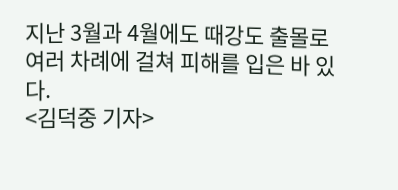지난 3월과 4월에도 때강도 출몰로 여러 차례에 걸쳐 피해를 입은 바 있다.
<김덕중 기자>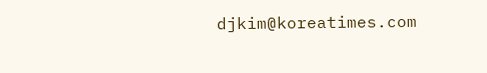djkim@koreatimes.com